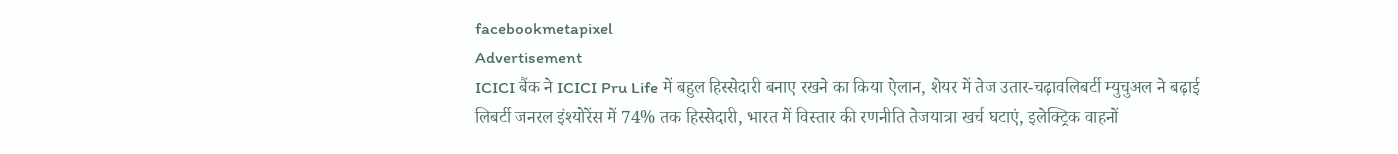facebookmetapixel
Advertisement
ICICI बैंक ने ICICI Pru Life में बहुल हिस्सेदारी बनाए रखने का किया ऐलान, शेयर में तेज उतार-चढ़ावलिबर्टी म्युचुअल ने बढ़ाई लिबर्टी जनरल इंश्योरेंस में 74% तक हिस्सेदारी, भारत में विस्तार की रणनीति तेजयात्रा खर्च घटाएं, इलेक्ट्रिक वाहनों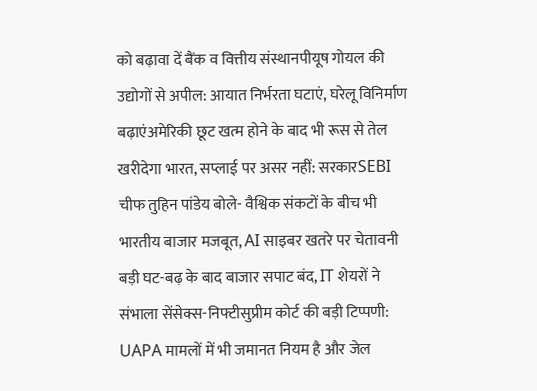को बढ़ावा दें बैंक व वित्तीय संस्थानपीयूष गोयल की उद्योगों से अपील: आयात निर्भरता घटाएं, घरेलू विनिर्माण बढ़ाएंअमेरिकी छूट खत्म होने के बाद भी रूस से तेल खरीदेगा भारत, सप्लाई पर असर नहीं: सरकारSEBI चीफ तुहिन पांडेय बोले- वैश्विक संकटों के बीच भी भारतीय बाजार मजबूत, AI साइबर खतरे पर चेतावनी बड़ी घट-बढ़ के बाद बाजार सपाट बंद, IT शेयरों ने संभाला सेंसेक्स-निफ्टीसुप्रीम कोर्ट की बड़ी टिप्पणी: UAPA मामलों में भी जमानत नियम है और जेल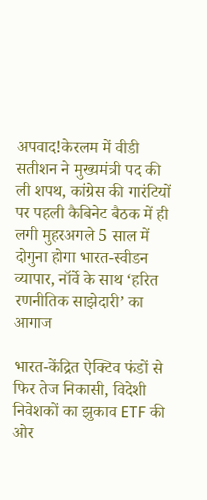अपवाद!केरलम में वीडी सतीशन ने मुख्यमंत्री पद की ली शपथ, कांग्रेस की गारंटियों पर पहली कैबिनेट बैठक में ही लगी मुहरअगले 5 साल में दोगुना होगा भारत-स्वीडन व्यापार, नॉर्वे के साथ ‘हरित रणनीतिक साझेदारी’ का आगाज

भारत-केंद्रित ऐक्टिव फंडों से फिर तेज निकासी, विदेशी निवेशकों का झुकाव ETF की ओर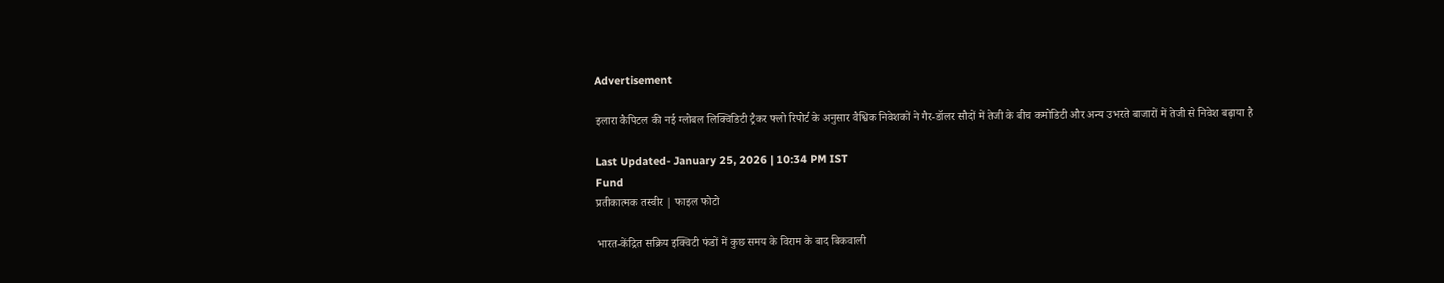Advertisement

इलारा कैपिटल की नई ग्लोबल लिक्विडिटी ट्रैकर फ्लो रिपोर्ट के अनुसार वैश्विक निवेशकों ने गैर-डॉलर सौदों में तेजी के बीच कमोडिटी और अन्य उभरते बाजारों में तेजी से निवेश बढ़ाया है

Last Updated- January 25, 2026 | 10:34 PM IST
Fund
प्रतीकात्मक तस्वीर | फाइल फोटो

भारत-केंद्रित सक्रिय इक्विटी फंडों में कुछ समय के विराम के बाद बिकवाली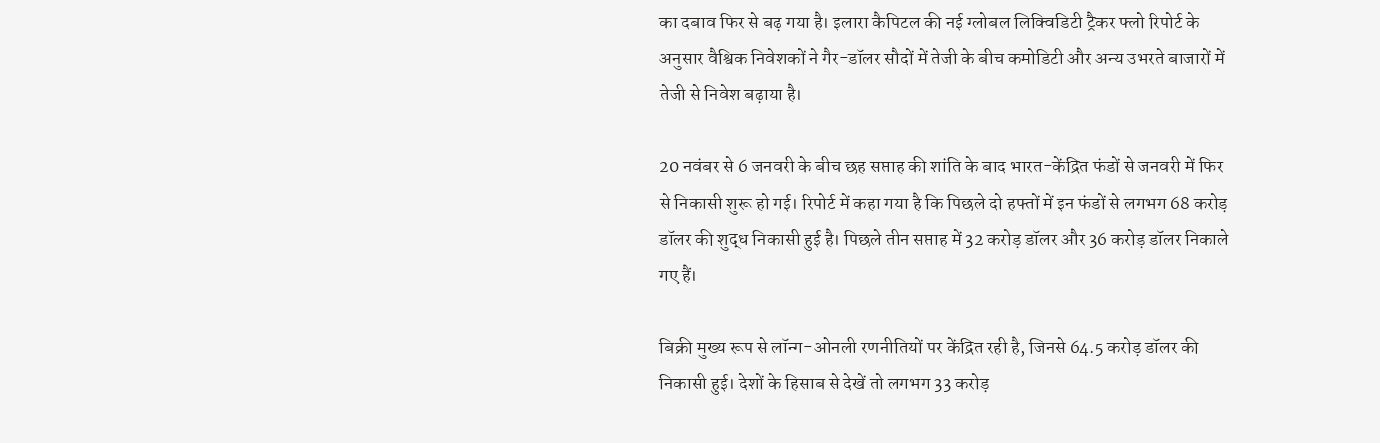का दबाव फिर से बढ़ गया है। इलारा कैपिटल की नई ग्लोबल लिक्विडिटी ट्रैकर फ्लो रिपोर्ट के अनुसार वैश्विक निवेशकों ने गैर-डॉलर सौदों में तेजी के बीच कमोडिटी और अन्य उभरते बाजारों में तेजी से निवेश बढ़ाया है।

20 नवंबर से 6 जनवरी के बीच छह सप्ताह की शांति के बाद भारत-केंद्रित फंडों से जनवरी में फिर से निकासी शुरू हो गई। रिपोर्ट में कहा गया है कि पिछले दो हफ्तों में इन फंडों से लगभग 68 करोड़ डॉलर की शुद्ध निकासी हुई है। पिछले तीन सप्ताह में 32 करोड़ डॉलर और 36 करोड़ डॉलर निकाले गए हैं।

बिक्री मुख्य रूप से लॉन्ग-ओनली रणनीतियों पर केंद्रित रही है, जिनसे 64.5 करोड़ डॉलर की निकासी हुई। देशों के हिसाब से देखें तो लगभग 33 करोड़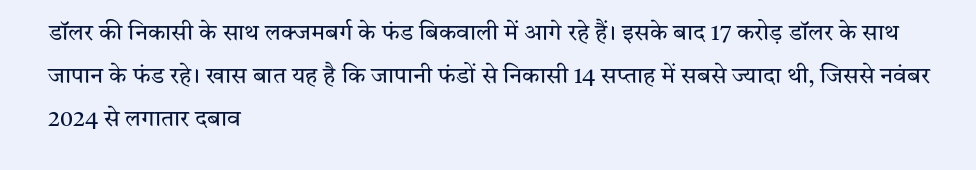डॉलर की निकासी के साथ लक्जमबर्ग के फंड बिकवाली में आगे रहे हैं। इसके बाद 17 करोड़ डॉलर के साथ जापान के फंड रहे। खास बात यह है कि जापानी फंडों से निकासी 14 सप्ताह में सबसे ज्यादा थी, जिससे नवंबर 2024 से लगातार दबाव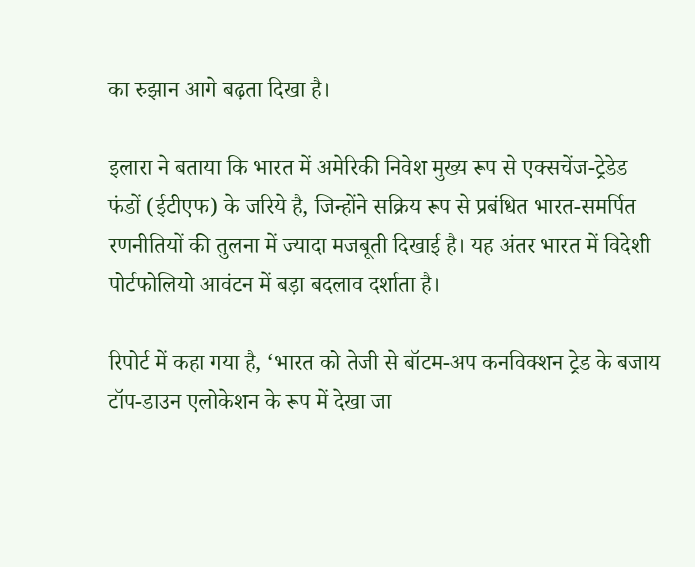का रुझान आगे बढ़ता दिखा है।

इलारा ने बताया कि भारत में अमेरिकी निवेश मुख्य रूप से एक्सचेंज-ट्रेडेड फंडों (ईटीएफ) के जरिये है, जिन्होंने सक्रिय रूप से प्रबंधित भारत-समर्पित रणनीतियों की तुलना में ज्यादा मजबूती दिखाई है। यह अंतर भारत में विदेशी पोर्टफोलियो आवंटन में बड़ा बदलाव दर्शाता है।

रिपोर्ट में कहा गया है, ‘भारत को तेजी से बॉटम-अप कनविक्शन ट्रेड के बजाय टॉप-डाउन एलोकेशन के रूप में देखा जा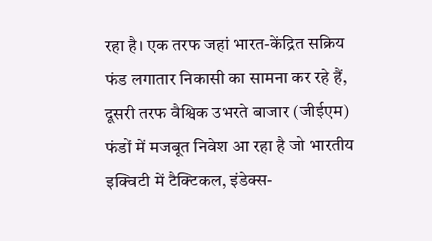रहा है। एक तरफ जहां भारत-केंद्रित सक्रिय फंड लगातार निकासी का सामना कर रहे हैं, दूसरी तरफ वैश्विक उभरते बाजार (जीईएम) फंडों में मजबूत निवेश आ रहा है जो भारतीय इक्विटी में टैक्टिकल, इंडेक्स-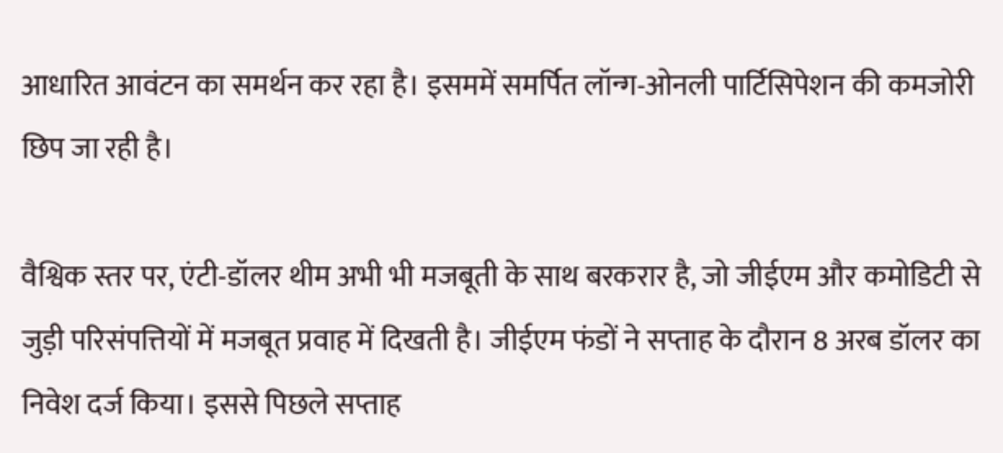आधारित आवंटन का समर्थन कर रहा है। इसममें समर्पित लॉन्ग-ओनली पार्टिसिपेशन की कमजोरी छिप जा रही है।

वैश्विक स्तर पर, एंटी-डॉलर थीम अभी भी मजबूती के साथ बरकरार है, जो जीईएम और कमोडिटी से जुड़ी परिसंपत्तियों में मजबूत प्रवाह में दिखती है। जीईएम फंडों ने सप्ताह के दौरान 8 अरब डॉलर का निवेश दर्ज किया। इससे पिछले सप्ताह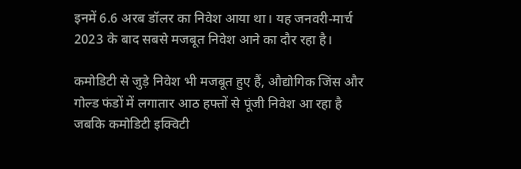इनमें 6.6 अरब डॉलर का निवेश आया था। यह जनवरी-मार्च 2023 के बाद सबसे मजबूत निवेश आने का दौर रहा है।

कमोडिटी से जुड़े निवेश भी मजबूत हुए हैं, औद्योगिक जिंस और गोल्ड फंडों में लगातार आठ हफ्तों से पूंजी निवेश आ रहा है जबकि कमोडिटी इक्विटी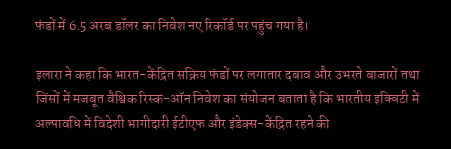फंडों में 6.5 अरब डॉलर का निवेश नए रिकॉर्ड पर पहुंच गया है।

इलारा ने कहा कि भारत-केंद्रित सक्रिय फंडों पर लगातार दबाव और उभरते बाजारों तथा जिंसों में मजबूत वैश्विक रिस्क-ऑन निवेश का संयोजन बताता है कि भारतीय इक्विटी में अल्पावधि में विदेशी भागीदारी ईटीएफ और इंडेक्स-केंद्रित रहने की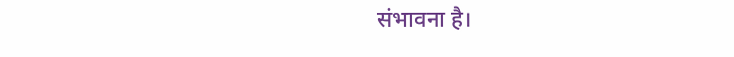संभावना है।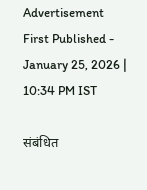Advertisement
First Published - January 25, 2026 | 10:34 PM IST

संबंधित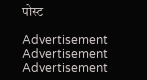पोस्ट

Advertisement
Advertisement
Advertisement